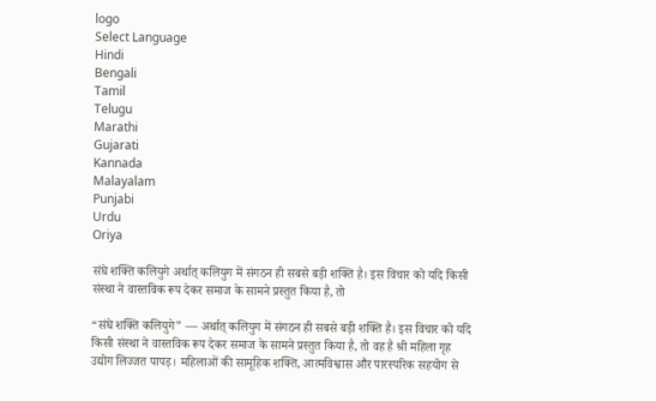logo
Select Language
Hindi
Bengali
Tamil
Telugu
Marathi
Gujarati
Kannada
Malayalam
Punjabi
Urdu
Oriya

संघे शक्ति कलियुगे अर्थात् कलियुग में संगठन ही सबसे बड़ी शक्ति है। इस विचार को यदि किसी संस्था ने वास्तविक रूप देकर समाज के सामने प्रस्तुत किया है, तो

“संघे शक्ति कलियुगे” — अर्थात् कलियुग में संगठन ही सबसे बड़ी शक्ति है। इस विचार को यदि किसी संस्था ने वास्तविक रूप देकर समाज के सामने प्रस्तुत किया है, तो वह है श्री महिला गृह उद्योग लिज्जत पापड़। महिलाओं की सामूहिक शक्ति, आत्मविश्वास और पारस्परिक सहयोग से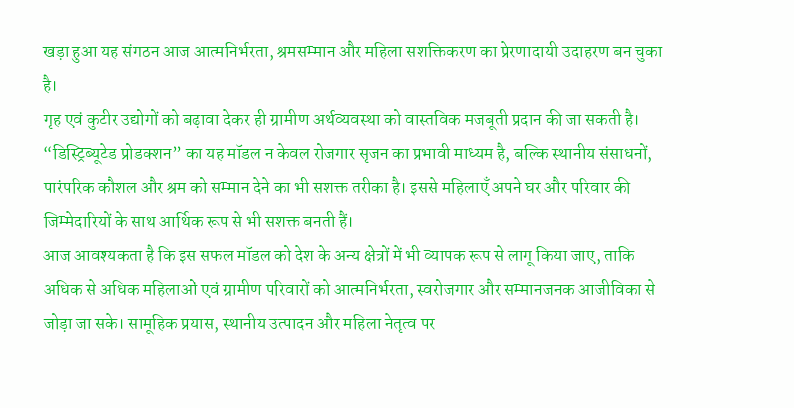खड़ा हुआ यह संगठन आज आत्मनिर्भरता, श्रमसम्मान और महिला सशक्तिकरण का प्रेरणादायी उदाहरण बन चुका है।
गृह एवं कुटीर उद्योगों को बढ़ावा देकर ही ग्रामीण अर्थव्यवस्था को वास्तविक मजबूती प्रदान की जा सकती है। “डिस्ट्रिब्यूटेड प्रोडक्शन” का यह मॉडल न केवल रोजगार सृजन का प्रभावी माध्यम है, बल्कि स्थानीय संसाधनों, पारंपरिक कौशल और श्रम को सम्मान देने का भी सशक्त तरीका है। इससे महिलाएँ अपने घर और परिवार की जिम्मेदारियों के साथ आर्थिक रूप से भी सशक्त बनती हैं।
आज आवश्यकता है कि इस सफल मॉडल को देश के अन्य क्षेत्रों में भी व्यापक रूप से लागू किया जाए, ताकि अधिक से अधिक महिलाओं एवं ग्रामीण परिवारों को आत्मनिर्भरता, स्वरोजगार और सम्मानजनक आजीविका से जोड़ा जा सके। सामूहिक प्रयास, स्थानीय उत्पादन और महिला नेतृत्व पर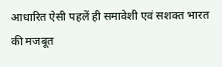आधारित ऐसी पहलें ही समावेशी एवं सशक्त भारत की मजबूत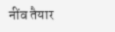नींव तैयार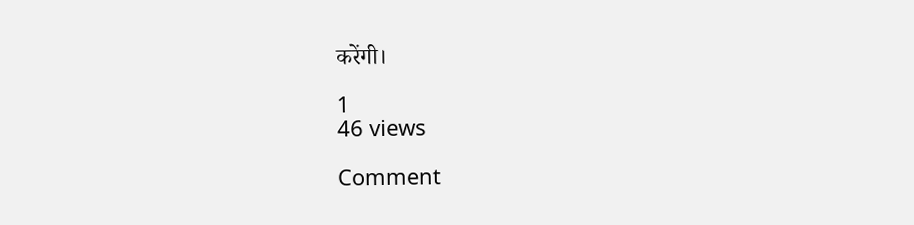करेंगी।

1
46 views

Comment